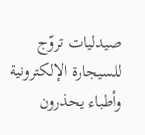صيدليات تروّج للسيجارة الإلكترونية وأطباء يحذرون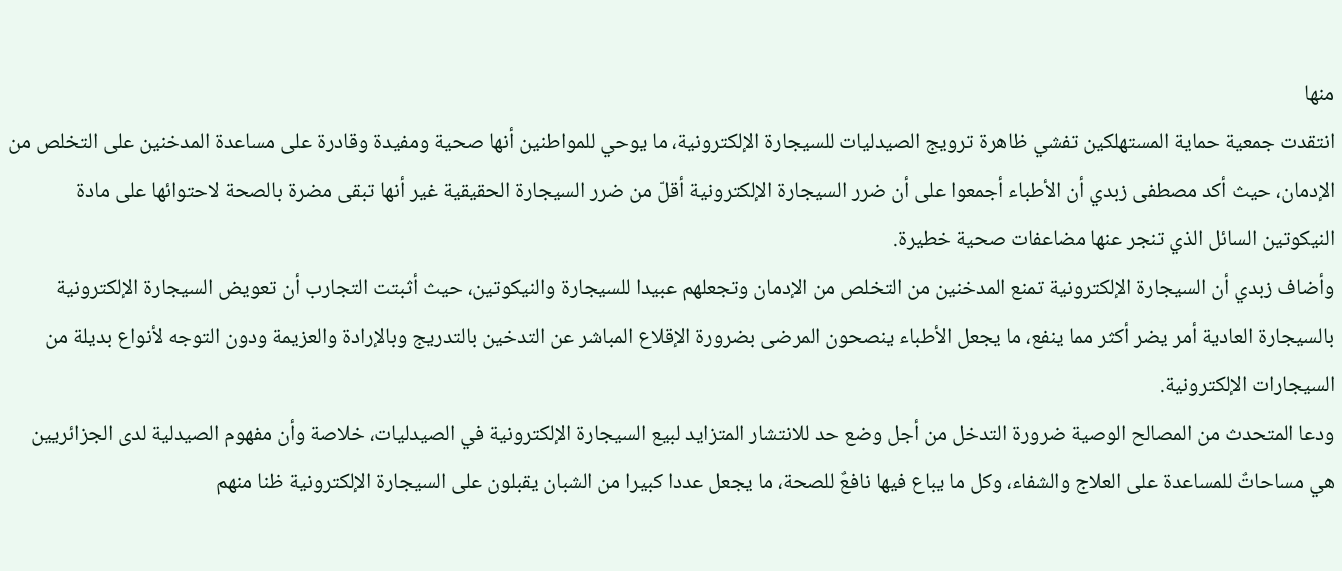منها
انتقدت جمعية حماية المستهلكين تفشي ظاهرة ترويج الصيدليات للسيجارة الإلكترونية، ما يوحي للمواطنين أنها صحية ومفيدة وقادرة على مساعدة المدخنين على التخلص من الإدمان، حيث أكد مصطفى زبدي أن الأطباء أجمعوا على أن ضرر السيجارة الإلكترونية أقلّ من ضرر السيجارة الحقيقية غير أنها تبقى مضرة بالصحة لاحتوائها على مادة النيكوتين السائل الذي تنجر عنها مضاعفات صحية خطيرة.
وأضاف زبدي أن السيجارة الإلكترونية تمنع المدخنين من التخلص من الإدمان وتجعلهم عبيدا للسيجارة والنيكوتين، حيث أثبتت التجارب أن تعويض السيجارة الإلكترونية بالسيجارة العادية أمر يضر أكثر مما ينفع، ما يجعل الأطباء ينصحون المرضى بضرورة الإقلاع المباشر عن التدخين بالتدريج وبالإرادة والعزيمة ودون التوجه لأنواع بديلة من السيجارات الإلكترونية.
ودعا المتحدث من المصالح الوصية ضرورة التدخل من أجل وضع حد للانتشار المتزايد لبيع السيجارة الإلكترونية في الصيدليات، خلاصة وأن مفهوم الصيدلية لدى الجزائريين هي مساحاتٌ للمساعدة على العلاج والشفاء، وكل ما يباع فيها نافعٌ للصحة، ما يجعل عددا كبيرا من الشبان يقبلون على السيجارة الإلكترونية ظنا منهم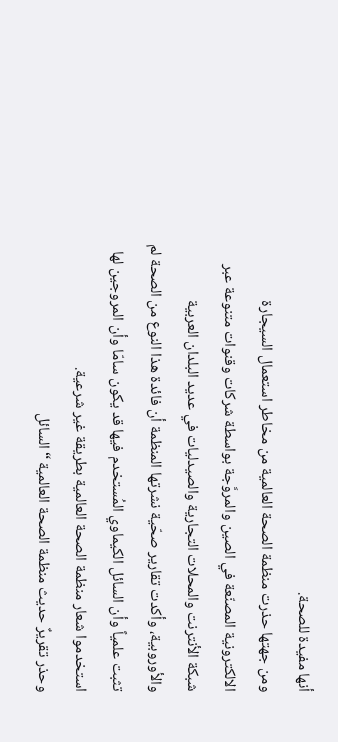أنها مفيدة للصحة.
ومن جهتها حذرت منظمة الصحة العالمية من مخاطر استعمال السيجارة الالكترونية المصنّعة في الصين والمروَّجة بواسطة شركات وقنوات متنوعة عبر شبكة الأنترنت والمحلات التجارية والصيدليات في عديد البلدان العربية والأوروبية، وأكدت تقارير صحّية نشرتها المنظمة أن فائدة هذا النوع من الصحة لم تثبت علمياً وأن السائل الكيماوي المُستخدم فيها قد يكون سامّا وأن المروجين لها استخدموا شعار منظمة الصحة العالمية بطريقة غير شرعية.
وحذر تقريرٌ حديث منظمة الصحة العالمية “السائل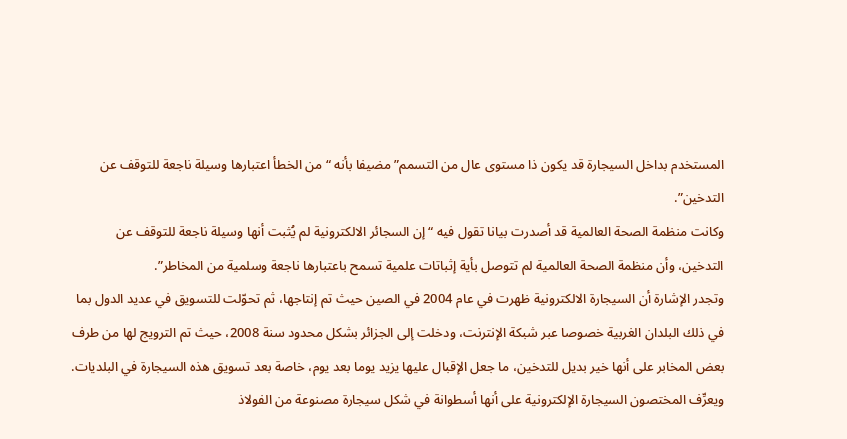المستخدم بداخل السيجارة قد يكون ذا مستوى عال من التسمم” مضيفا بأنه “من الخطأ اعتبارها وسيلة ناجعة للتوقف عن التدخين”.
وكانت منظمة الصحة العالمية قد أصدرت بيانا تقول فيه “إن السجائر الالكترونية لم يُثبت أنها وسيلة ناجعة للتوقف عن التدخين، وأن منظمة الصحة العالمية لم تتوصل بأية إثباتات علمية تسمح باعتبارها ناجعة وسلمية من المخاطر”.
وتجدر الإشارة أن السيجارة الالكترونية ظهرت في عام 2004 في الصين حيث تم إنتاجها، ثم تحوّلت للتسويق في عديد الدول بما في ذلك البلدان الغربية خصوصا عبر شبكة الإنترنت، ودخلت إلى الجزائر بشكل محدود سنة 2008، حيث تم الترويج لها من طرف بعض المخابر على أنها خير بديل للتدخين، ما جعل الإقبال عليها يزيد يوما بعد يوم، خاصة بعد تسويق هذه السيجارة في البلديات.
ويعرِّف المختصون السيجارة الإلكترونية على أنها أسطوانة في شكل سيجارة مصنوعة من الفولاذ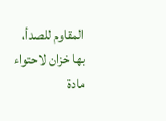المقاوم للصدأ، بها خزان لاحتواء مادة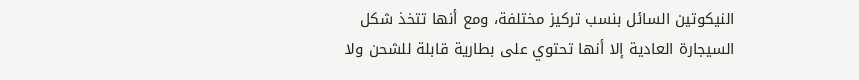النيكوتين السائل بنسب تركيز مختلفة، ومع أنها تتخذ شكل السيجارة العادية إلا أنها تحتوي على بطارية قابلة للشحن ولا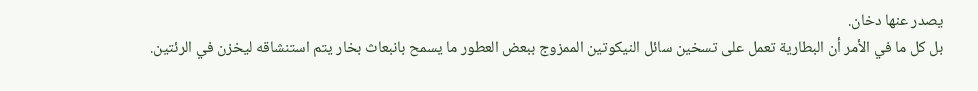يصدر عنها دخان.
بل كل ما في الأمر أن البطارية تعمل على تسخين سائل النيكوتين الممزوج ببعض العطور ما يسمح بانبعاث بخار يتم استنشاقه ليخزن في الرئتين.